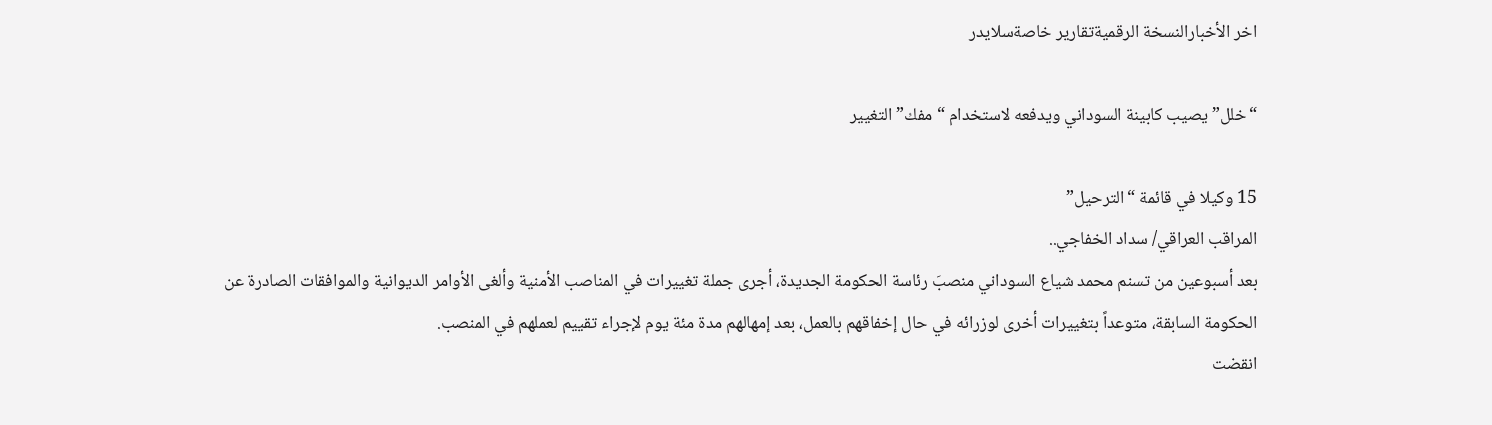اخر الأخبارالنسخة الرقميةتقارير خاصةسلايدر

“خلل” يصيب كابينة السوداني ويدفعه لاستخدام “مفك” التغيير

15 وكيلا في قائمة “الترحيل”
المراقب العراقي/ سداد الخفاجي..
بعد أسبوعين من تسنم محمد شياع السوداني منصبَ رئاسة الحكومة الجديدة، أجرى جملة تغييرات في المناصب الأمنية وألغى الأوامر الديوانية والموافقات الصادرة عن الحكومة السابقة، متوعداً بتغييرات أخرى لوزرائه في حال إخفاقهم بالعمل، بعد إمهالهم مدة مئة يوم لإجراء تقييم لعملهم في المنصب.
انقضت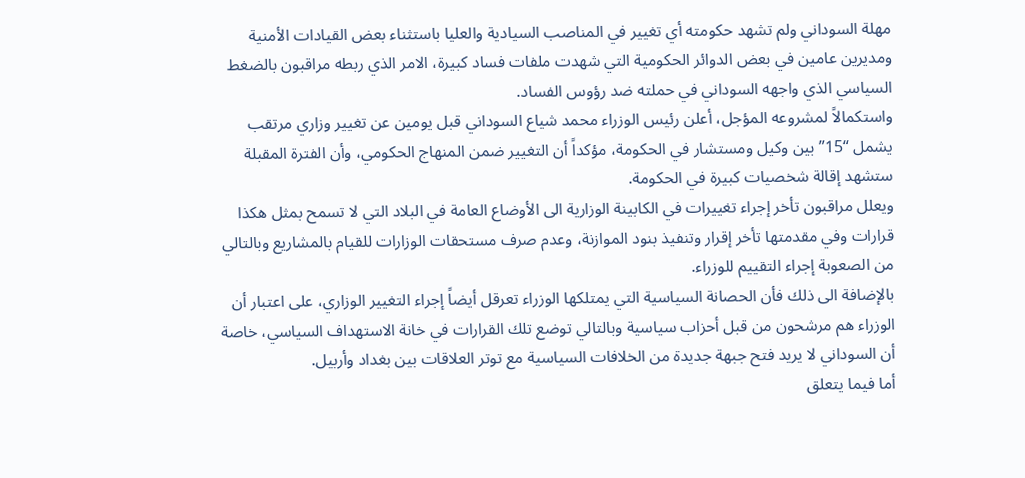مهلة السوداني ولم تشهد حكومته أي تغيير في المناصب السيادية والعليا باستثناء بعض القيادات الأمنية ومديرين عامين في بعض الدوائر الحكومية التي شهدت ملفات فساد كبيرة، الامر الذي ربطه مراقبون بالضغط السياسي الذي واجهه السوداني في حملته ضد رؤوس الفساد.
واستكمالاً لمشروعه المؤجل، أعلن رئيس الوزراء محمد شياع السوداني قبل يومين عن تغيير وزاري مرتقب يشمل “15” بين وكيل ومستشار في الحكومة، مؤكداً أن التغيير ضمن المنهاج الحكومي، وأن الفترة المقبلة ستشهد إقالة شخصيات كبيرة في الحكومة.
ويعلل مراقبون تأخر إجراء تغييرات في الكابينة الوزارية الى الأوضاع العامة في البلاد التي لا تسمح بمثل هكذا قرارات وفي مقدمتها تأخر إقرار وتنفيذ بنود الموازنة، وعدم صرف مستحقات الوزارات للقيام بالمشاريع وبالتالي من الصعوبة إجراء التقييم للوزراء.
بالإضافة الى ذلك فأن الحصانة السياسية التي يمتلكها الوزراء تعرقل أيضاً إجراء التغيير الوزاري، على اعتبار أن الوزراء هم مرشحون من قبل أحزاب سياسية وبالتالي توضع تلك القرارات في خانة الاستهداف السياسي، خاصة أن السوداني لا يريد فتح جبهة جديدة من الخلافات السياسية مع توتر العلاقات بين بغداد وأربيل.
أما فيما يتعلق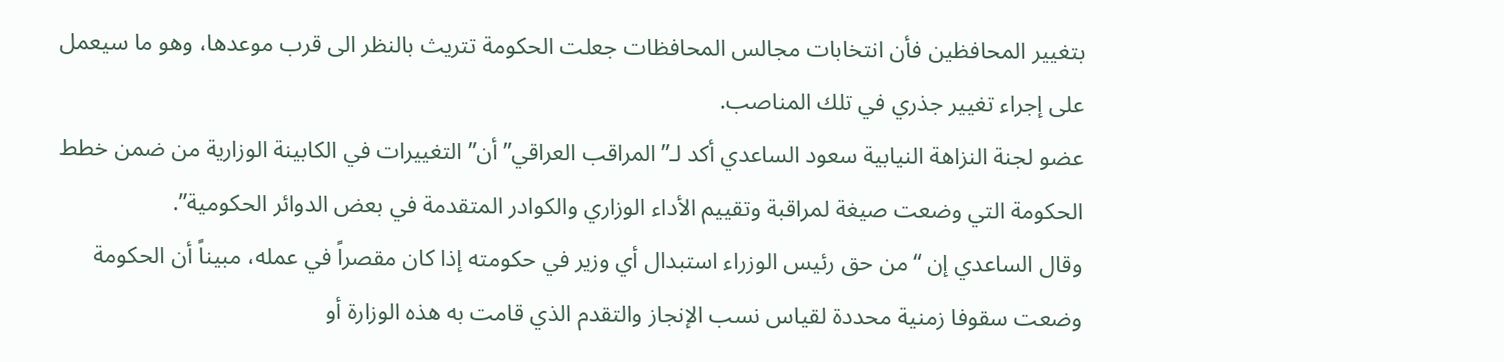بتغيير المحافظين فأن انتخابات مجالس المحافظات جعلت الحكومة تتريث بالنظر الى قرب موعدها، وهو ما سيعمل على إجراء تغيير جذري في تلك المناصب.
عضو لجنة النزاهة النيابية سعود الساعدي أكد لـ”المراقب العراقي” أن” التغييرات في الكابينة الوزارية من ضمن خطط الحكومة التي وضعت صيغة لمراقبة وتقييم الأداء الوزاري والكوادر المتقدمة في بعض الدوائر الحكومية”.
وقال الساعدي إن “من حق رئيس الوزراء استبدال أي وزير في حكومته إذا كان مقصراً في عمله، مبيناً أن الحكومة وضعت سقوفا زمنية محددة لقياس نسب الإنجاز والتقدم الذي قامت به هذه الوزارة أو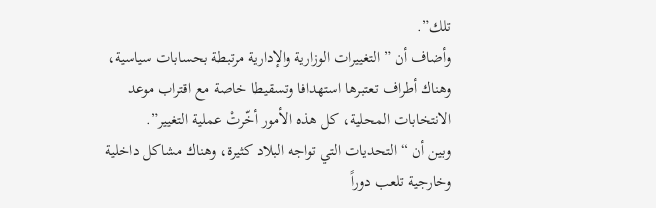تلك”.
وأضاف أن ” التغييرات الوزارية والإدارية مرتبطة بحسابات سياسية، وهناك أطراف تعتبرها استهدافا وتسقيطا خاصة مع اقتراب موعد الانتخابات المحلية، كل هذه الأمور أخّرتْ عملية التغيير”.
وبين أن “التحديات التي تواجه البلاد كثيرة، وهناك مشاكل داخلية وخارجية تلعب دوراً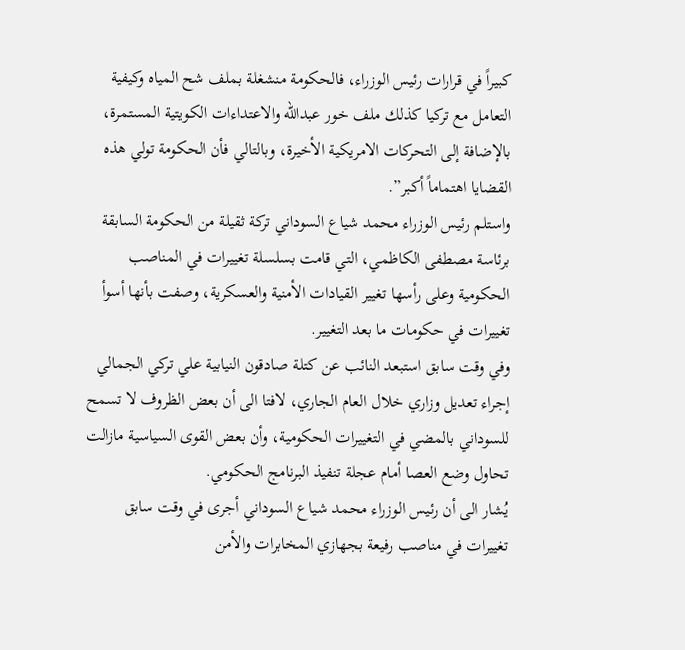كبيراً في قرارات رئيس الوزراء، فالحكومة منشغلة بملف شح المياه وكيفية التعامل مع تركيا كذلك ملف خور عبدالله والاعتداءات الكويتية المستمرة، بالإضافة إلى التحركات الامريكية الأخيرة، وبالتالي فأن الحكومة تولي هذه القضايا اهتماماً أكبر”.
واستلم رئيس الوزراء محمد شياع السوداني تركة ثقيلة من الحكومة السابقة برئاسة مصطفى الكاظمي، التي قامت بسلسلة تغييرات في المناصب الحكومية وعلى رأسها تغيير القيادات الأمنية والعسكرية، وصفت بأنها أسوأ تغييرات في حكومات ما بعد التغيير.
وفي وقت سابق استبعد النائب عن كتلة صادقون النيابية علي تركي الجمالي إجراء تعديل وزاري خلال العام الجاري، لافتا الى أن بعض الظروف لا تسمح للسوداني بالمضي في التغييرات الحكومية، وأن بعض القوى السياسية مازالت تحاول وضع العصا أمام عجلة تنفيذ البرنامج الحكومي.
يُشار الى أن رئيس الوزراء محمد شياع السوداني أجرى في وقت سابق تغييرات في مناصب رفيعة بجهازي المخابرات والأمن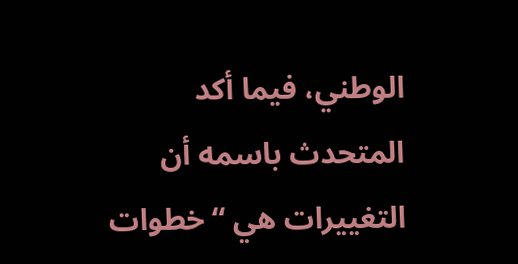الوطني، فيما أكد المتحدث باسمه أن التغييرات هي “خطوات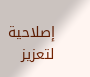إصلاحية لتعزيز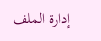إدارة الملف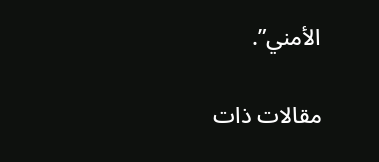الأمني”.

مقالات ذات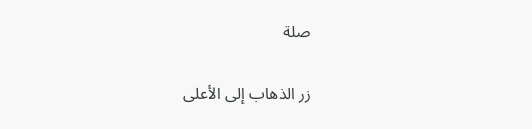صلة

زر الذهاب إلى الأعلى